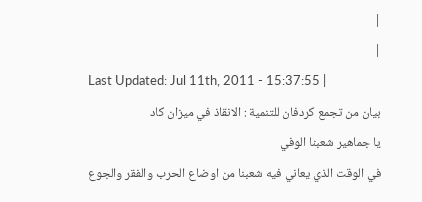|
|
Last Updated: Jul 11th, 2011 - 15:37:55 |
بيان من تجمع كردفان للتنمية : الانقاذ في ميزان كاد
يا جماهير شعبنا الوفي
في الوقت الذي يعاني فيه شعبنا من اوضاع الحرب والفقر والجوع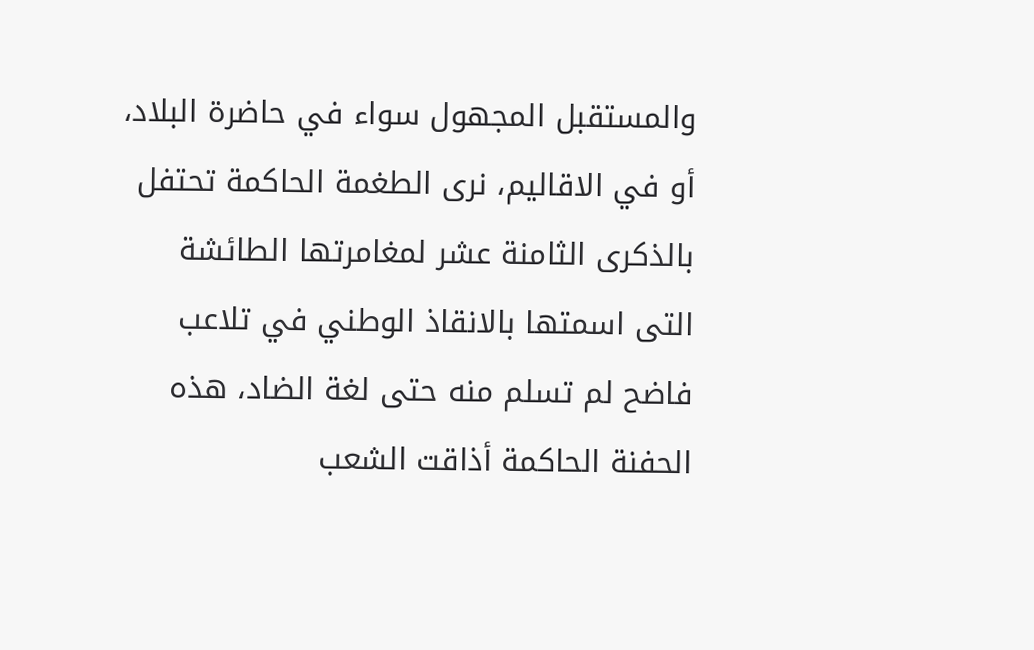والمستقبل المجهول سواء في حاضرة البلاد، أو في الاقاليم، نرى الطغمة الحاكمة تحتفل بالذكرى الثامنة عشر لمغامرتها الطائشة التى اسمتها بالانقاذ الوطني في تلاعب فاضح لم تسلم منه حتى لغة الضاد، هذه الحفنة الحاكمة أذاقت الشعب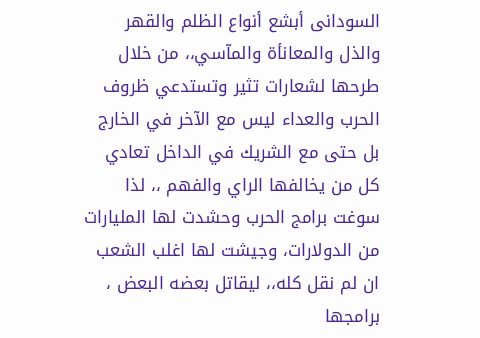السودانى أبشع أنواع الظلم والقهر والذل والمعانأة والمآسي،، من خلال طرحها لشعارات تثير وتستدعي ظروف الحرب والعداء ليس مع الآخر في الخارج بل حتى مع الشريك في الداخل تعادي كل من يخالفها الراي والفهم ،، لذا سوغت برامج الحرب وحشدت لها المليارات من الدولارات، وجيشت لها اغلب الشعب ان لم نقل كله،، ليقاتل بعضه البعض ، برامجها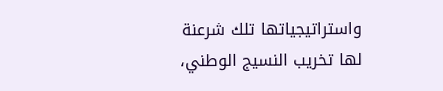واستراتيجياتها تلك شرعنة لها تخريب النسيج الوطني،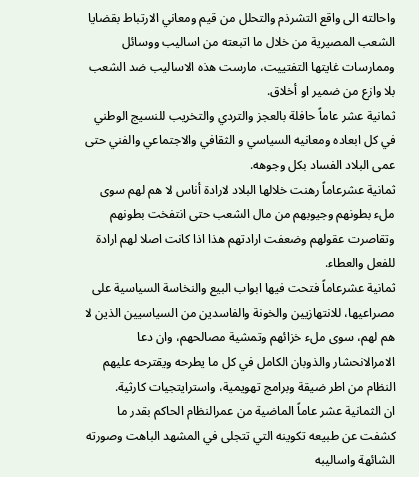واحالته الى واقع التشرذم والتحلل من قيم ومعاني الارتباط بقضايا الشعب المصيرية من خلال ما اتبعته من اساليب ووسائل وممارسات غايتها التفتييت، مارست هذه الاساليب ضد الشعب بلا وازع من ضمير او أخلاق.
ثمانية عشر عاماً حافلة بالعجز والتردي والتخريب للنسيج الوطني في كل ابعاده ومعانيه السياسي و الثقافي والاجتماعي والفني حتى عمى البلاد الفساد بكل وجوهه.
ثمانية عشرعاماً رهنت خلالها البلاد لارادة أناس لا هم لهم سوى ملء بطونهم وجيوبهم من مال الشعب حتى انتفخت بطونهم وتقاصرت عقولهم وضعفت ارادتهم هذا اذا كانت اصلا لهم ارادة للفعل والعطاء.
ثمانية عشرعاماً فتحت فيها ابواب البيع والنخاسة السياسية على مصراعيها، للانتهازيين والخونة والفاسدين من السياسيين الذين لا هم لهم، سوى ملء خزائهم وتمشية مصالحهم، وان دعا الامرالانحشار والذوبان الكامل في كل ما يطرحه ويقترحه عليهم النظام من اطر ضيقة وبرامج تهويمية، واسترايتجيات كارثية.
ان الثمانية عشر عاماً الماضية من عمرالنظام الحاكم بقدر ما كشفت عن طبيعه تكوينه التي تتجلى في المشهد الباهت وصورته الشائهة واساليبه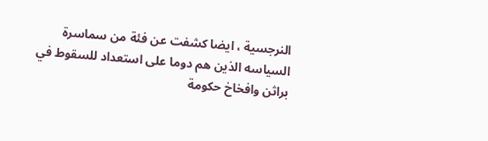النرجسية ، ايضا كشفت عن فئة من سماسرة السياسه الذين هم دوما على استعداد للسقوط في براثن وافخاخ حكومة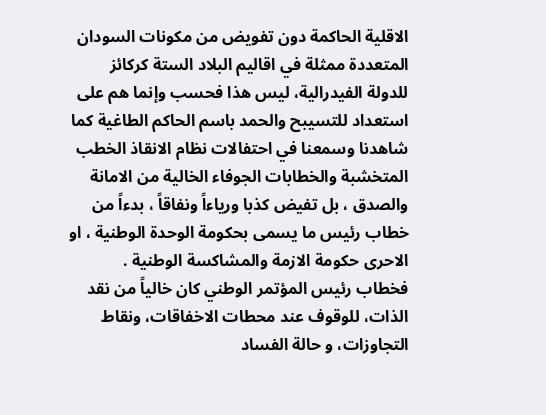الاقلية الحاكمة دون تفويض من مكونات السودان المتعددة ممثلة في اقاليم البلاد الستة كركائز للدولة الفيدرالية، ليس هذا فحسب وإنما هم على استعداد للتسيبح والحمد باسم الحاكم الطاغية كما شاهدنا وسمعنا في احتفالات نظام الانقاذ الخطب المتخشبة والخطابات الجوفاء الخالية من الامانة والصدق ، بل تفيض كذبا ورياءاً ونفاقاً ، بدءاً من خطاب رئيس ما يسمى بحكومة الوحدة الوطنية ، او الاحرى حكومة الازمة والمشاكسة الوطنية .
فخطاب رئيس المؤتمر الوطني كان خالياً من نقد الذات، للوقوف عند محطات الاخفاقات، ونقاط التجاوزات، و حالة الفساد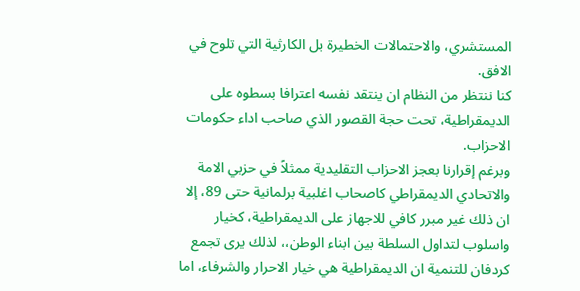المستشري، والاحتمالات الخطيرة بل الكارثية التي تلوح في الافق.
كنا ننتظر من النظام ان ينتقد نفسه اعترافا بسطوه على الديمقراطية، تحت حجة القصور الذي صاحب اداء حكومات الاحزاب.
وبرغم إقرارنا بعجز الاحزاب التقليدية ممثلاً في حزبي الامة والاتحادي الديمقراطي كاصحاب اغلبية برلمانية حتى 89، إلا ان ذلك غير مبرر كافي للاجهاز على الديمقراطية، كخيار واسلوب لتداول السلطة بين ابناء الوطن،، لذلك يرى تجمع كردفان للتنمية ان الديمقراطية هي خيار الاحرار والشرفاء، اما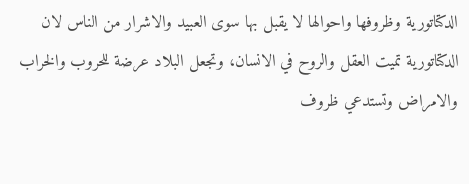الدكتاتورية وظروفها واحوالها لا يقبل بها سوى العبيد والاشرار من الناس لان الدكتاتورية تميت العقل والروح في الانسان، وتجعل البلاد عرضة للحروب والخراب والامراض وتستدعي ظروف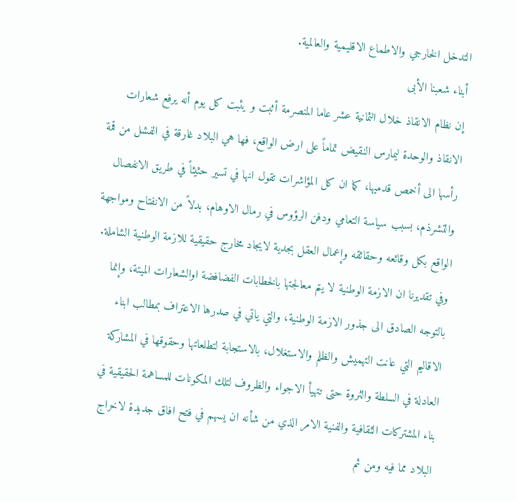التدخل الخارجي والاطماع الاقليمية والعالمية.
أبناء شعبنا الأبى
إن نظام الانقاذ خلال الثمانية عشر عاما المنصرمة أثبت و يثبت كل يوم أنه يرفع شعارات الانقاذ والوحدة ليمارس النقيض تماماً على ارض الواقع، فها هي البلاد غارقة في الفشل من قمة رأسها الى أخمص قدميها، كما ان كل المؤاشرات تقول انها في تسير حثيثاً في طريق الانفصال والتشرذم، بسبب سياسة التعامي ودفن الرؤوس في رمال الاوهام، بدلاً من الانفتاح ومواجهة الواقع بكل وقائعه وحقائقه وإعمال العقل بجدية لايجاد مخارج حقيقية للازمة الوطنية الشاملة.
وفي تقديرنا ان الازمة الوطنية لا يتم معالجتها بالخطابات الفضافضة اوالشعارات الميتة، وإنما بالتوجه الصادق الى جذور الازمة الوطنية، والتي ياتي في صدرها الاعتراف بمطالب ابناء الاقاليم التي عانت التهميش والظلم والاستغلال، بالاستجابة لتطلعاتها وحقوقها في المشاركة العادلة في السلطة والثروة حتى تتهيأ الاجواء والظروف لتلك المكونات للمساهمة الحقيقية في بناء المشتركات الثقافية والفنية الامر الذي من شأنه ان يسهم في فتح افاق جديدة لاخراج البلاد مما فيه ومن ثم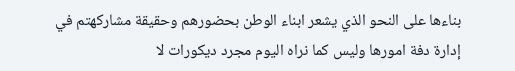بناءها على النحو الذي يشعر ابناء الوطن بحضورهم وحقيقة مشاركهتم في إدارة دفة امورها وليس كما نراه اليوم مجرد ديكورات لا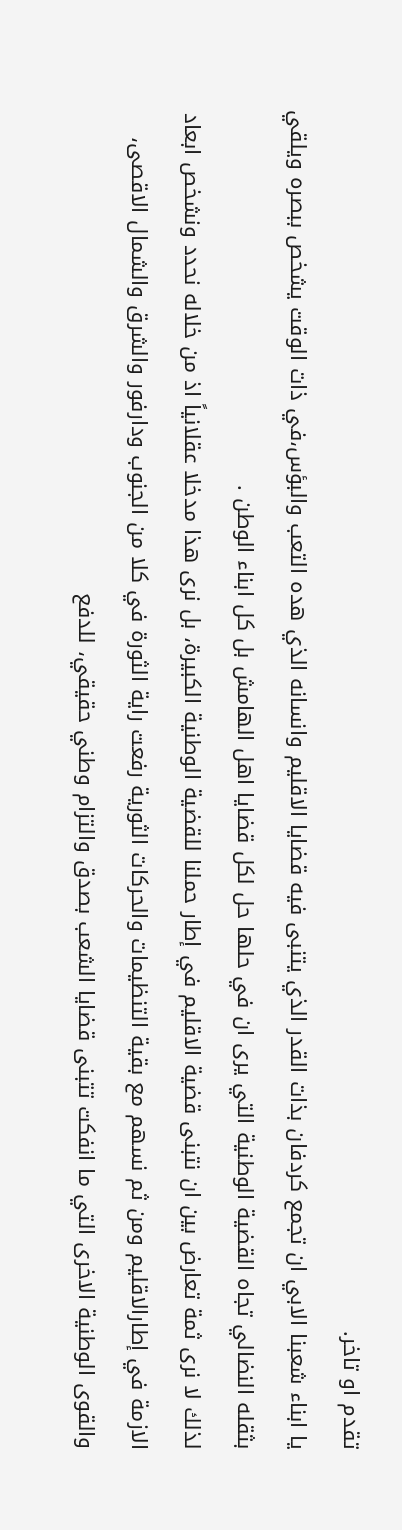تقدم او تاخر.
يا ابناء شعبنا الابي ان تجمع كردفان بذات القدر الذي يتنبى فيه قضايا الاقليم وانسانه الذي هده التعب والبؤس،في ذات الوقت يشخص ببصره ويلقي بثقله النضالي تجاه القضية الوطنية التي يرى ان في حلها حل لكل قضايا اهل الهامش بل كل ابناء الوطن .
لذلك لا نرى ثمة تعارض بين ان نتبنى قضية الاقليم في إطار حملنا للقضية الوطنية الكبيرة، بل نرى هذا مدخلا عقلانياً اذ من خلاله نحدد ونشخص ابعاد الازمة في إطارالاقليم ومن ثم نسهم مع بقية التنظيمات والحركات الثورية رفعت راية الثورة في كلا من الجنوب ودارفور والشرق والشمال الاقصى، والقوى الوطنية الاخرى التي ما انفكت تتبنى قضايا الشعب بصدق والتزام وطني حقيقي، للدفع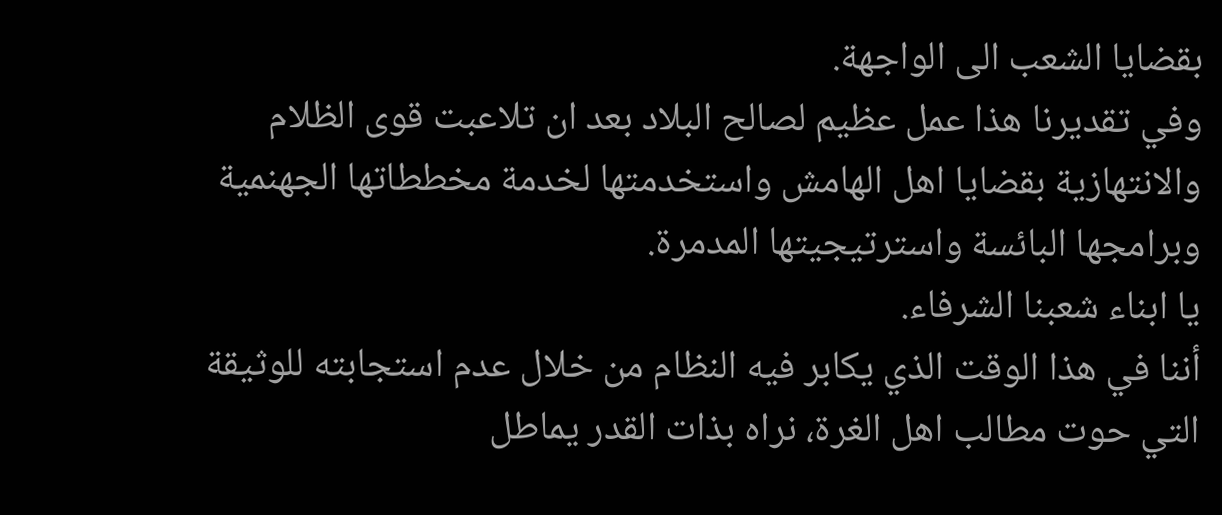بقضايا الشعب الى الواجهة.
وفي تقديرنا هذا عمل عظيم لصالح البلاد بعد ان تلاعبت قوى الظلام والانتهازية بقضايا اهل الهامش واستخدمتها لخدمة مخططاتها الجهنمية وبرامجها البائسة واسترتيجيتها المدمرة.
يا ابناء شعبنا الشرفاء.
أننا في هذا الوقت الذي يكابر فيه النظام من خلال عدم استجابته للوثيقة التي حوت مطالب اهل الغرة، نراه بذات القدر يماطل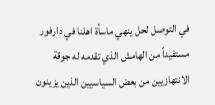في التوصل لحل ينهي ماسأة اهلنا في دارفور مستفيداً من الهامش الذي تقدمه له جوقة الانتهازيين من بعض السياسيين الذين يزينون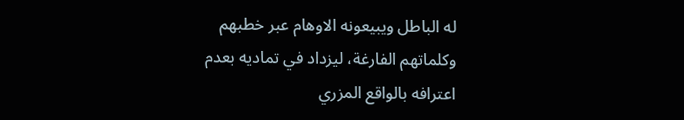له الباطل ويبيعونه الاوهام عبر خطبهم وكلماتهم الفارغة، ليزداد في تماديه بعدم اعترافه بالواقع المزري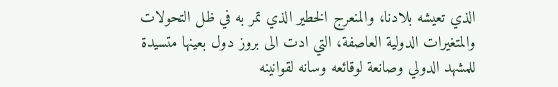الذي تعيشه بلادنا، والمنعرج الخطير الذي تمر به في ظل التحولات والمتغيرات الدولية العاصفة، التي ادت الى بروز دول بعينها متسيدة للمشهد الدولي وصانعة لوقائعه وسانه لقوانينه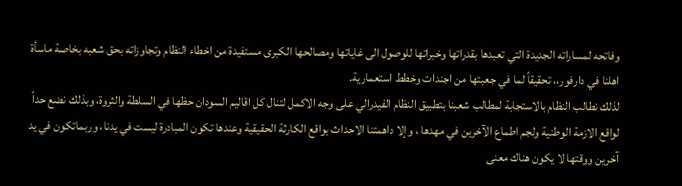وفاتحه لمساراته الجديدة التي تعبدها بقدراتها وخبراتها للوصول الى غاياتها ومصالحها الكبرى مستفيدة من اخطاء النظام وتجاوزاته بحق شعبه بخاصة ماسأة اهلنا في دارفور،، تحقيقاً لما في جعبتها من اجندات وخطط استعمارية.
لذلك نطالب النظام بالاستجابة لمطالب شعبنا بتطبيق النظام الفيدرالي على وجه الاكمل لتنال كل اقاليم السودان حظها في السلطة والثروة، وبذلك نضع حداً لواقع الازمة الوطنية ولجم اطماع الآخرين في مهدها ، وإلا داهمتنا الاحداث بواقع الكارثة الحقيقية وعندها تكون المبادرة ليست في يدنا، وربماتكون في يد آخرين ووقتها لا يكون هناك معنى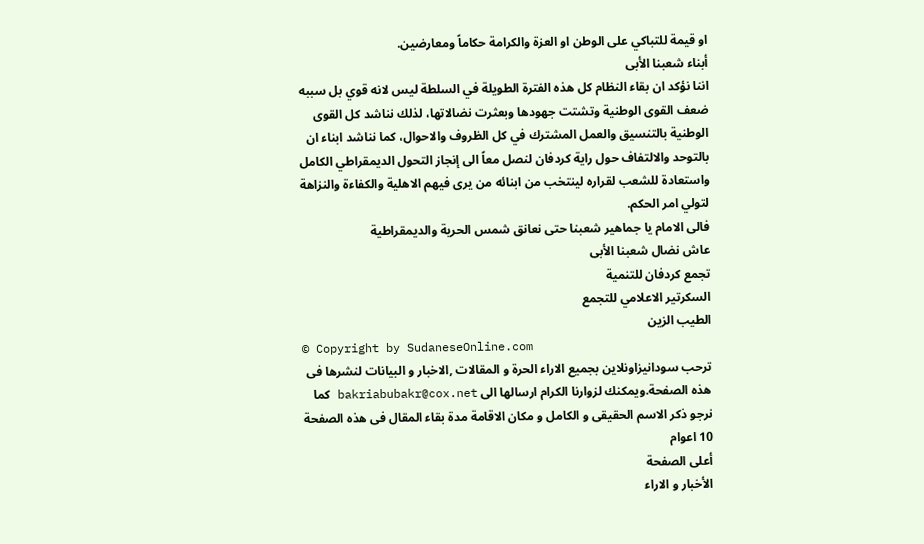او قيمة للتباكي على الوطن او العزة والكرامة حكاماً ومعارضين.
أبناء شعبنا الأبى
اننا نؤكد ان بقاء النظام كل هذه الفترة الطويلة في السلطة ليس لانه قوي بل سببه ضعف القوى الوطنية وتشتت جهودها وبعثرت نضالاتها، لذلك نناشد كل القوى الوطنية بالتنسيق والعمل المشترك في كل الظروف والاحوال، كما نناشد ابناء ان بالتوحد والالتفاف حول راية كردفان لنصل معاً الى إنجاز التحول الديمقراطي الكامل واستعادة للشعب لقراره لينتخب من ابنائه من يرى فيهم الاهلية والكفاءة والنزاهة لتولي امر الحكم.
فالى الامام يا جماهير شعبنا حتى نعانق شمس الحرية والديمقراطية
عاش نضال شعبنا الأبى
تجمع كردفان للتنمية
السكرتير الاعلامي للتجمع
الطيب الزين
© Copyright by SudaneseOnline.com
ترحب سودانيزاونلاين بجميع الاراء الحرة و المقالات ,الاخبار و البيانات لنشرها فى هذه الصفحة.ويمكنك لزوارنا الكرام ارسالها الى bakriabubakr@cox.net كما نرجو ذكر الاسم الحقيقى و الكامل و مكان الاقامة مدة بقاء المقال فى هذه الصفحة 10 اعوام
أعلى الصفحة
الأخبار و الاراء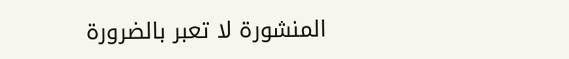المنشورة لا تعبر بالضرورة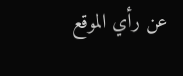عن رأي الموقع